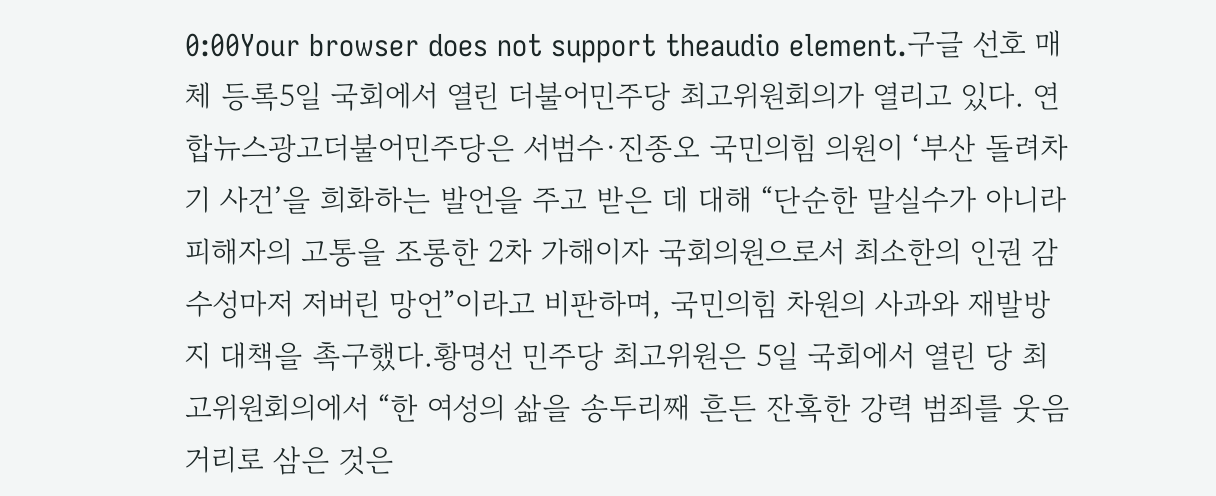0:00Your browser does not support theaudio element.구글 선호 매체 등록5일 국회에서 열린 더불어민주당 최고위원회의가 열리고 있다. 연합뉴스광고더불어민주당은 서범수·진종오 국민의힘 의원이 ‘부산 돌려차기 사건’을 희화하는 발언을 주고 받은 데 대해 “단순한 말실수가 아니라 피해자의 고통을 조롱한 2차 가해이자 국회의원으로서 최소한의 인권 감수성마저 저버린 망언”이라고 비판하며, 국민의힘 차원의 사과와 재발방지 대책을 촉구했다.황명선 민주당 최고위원은 5일 국회에서 열린 당 최고위원회의에서 “한 여성의 삶을 송두리째 흔든 잔혹한 강력 범죄를 웃음거리로 삼은 것은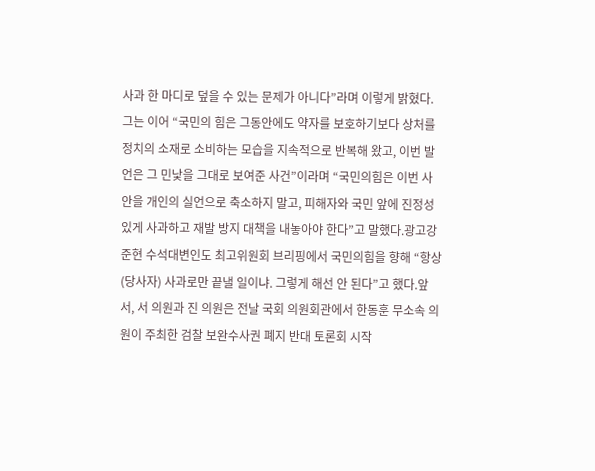사과 한 마디로 덮을 수 있는 문제가 아니다”라며 이렇게 밝혔다.그는 이어 “국민의 힘은 그동안에도 약자를 보호하기보다 상처를 정치의 소재로 소비하는 모습을 지속적으로 반복해 왔고, 이번 발언은 그 민낯을 그대로 보여준 사건”이라며 “국민의힘은 이번 사안을 개인의 실언으로 축소하지 말고, 피해자와 국민 앞에 진정성 있게 사과하고 재발 방지 대책을 내놓아야 한다”고 말했다.광고강준현 수석대변인도 최고위원회 브리핑에서 국민의힘을 향해 “항상 (당사자) 사과로만 끝낼 일이냐. 그렇게 해선 안 된다”고 했다.앞서, 서 의원과 진 의원은 전날 국회 의원회관에서 한동훈 무소속 의원이 주최한 검찰 보완수사권 폐지 반대 토론회 시작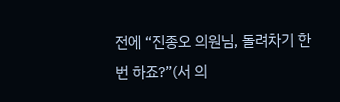전에 “진종오 의원님, 돌려차기 한 번 하죠?”(서 의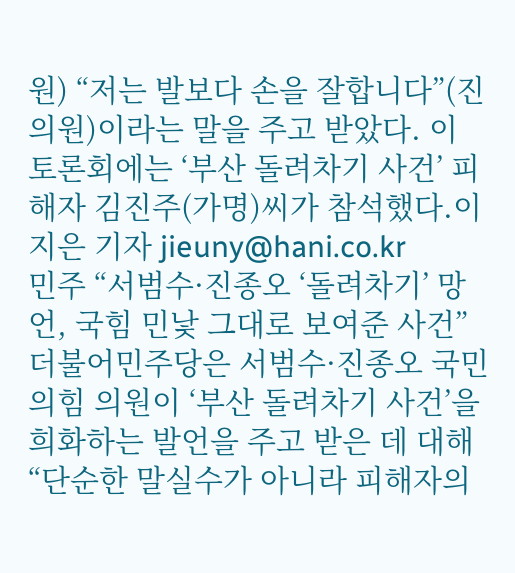원) “저는 발보다 손을 잘합니다”(진 의원)이라는 말을 주고 받았다. 이 토론회에는 ‘부산 돌려차기 사건’ 피해자 김진주(가명)씨가 참석했다.이지은 기자 jieuny@hani.co.kr
민주 “서범수·진종오 ‘돌려차기’ 망언, 국힘 민낯 그대로 보여준 사건”
더불어민주당은 서범수·진종오 국민의힘 의원이 ‘부산 돌려차기 사건’을 희화하는 발언을 주고 받은 데 대해 “단순한 말실수가 아니라 피해자의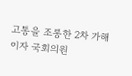고통을 조롱한 2차 가해이자 국회의원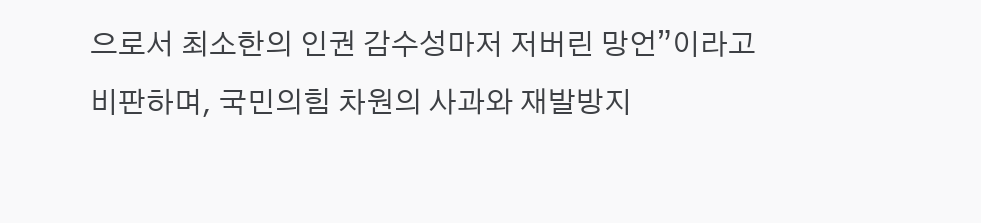으로서 최소한의 인권 감수성마저 저버린 망언”이라고 비판하며, 국민의힘 차원의 사과와 재발방지